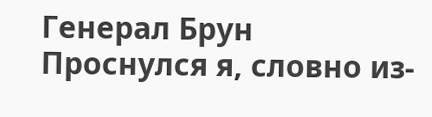Генерал Брун
Проснулся я, словно из-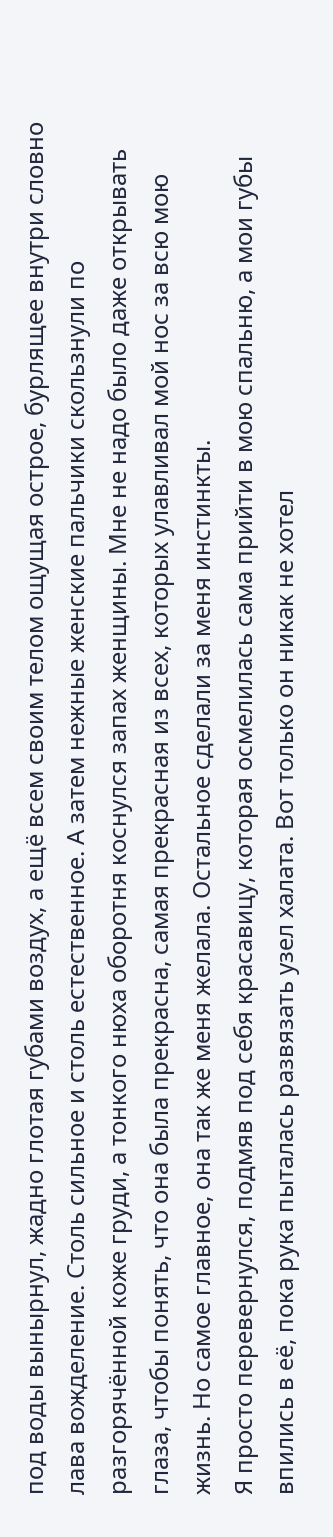под воды вынырнул, жадно глотая губами воздух, а ещё всем своим телом ощущая острое, бурлящее внутри словно лава вожделение. Столь сильное и столь естественное. А затем нежные женские пальчики скользнули по разгорячённой коже груди, а тонкого нюха оборотня коснулся запах женщины. Мне не надо было даже открывать глаза, чтобы понять, что она была прекрасна, самая прекрасная из всех, которых улавливал мой нос за всю мою жизнь. Но самое главное, она так же меня желала. Остальное сделали за меня инстинкты.
Я просто перевернулся, подмяв под себя красавицу, которая осмелилась сама прийти в мою спальню, а мои губы впились в её, пока рука пыталась развязать узел халата. Вот только он никак не хотел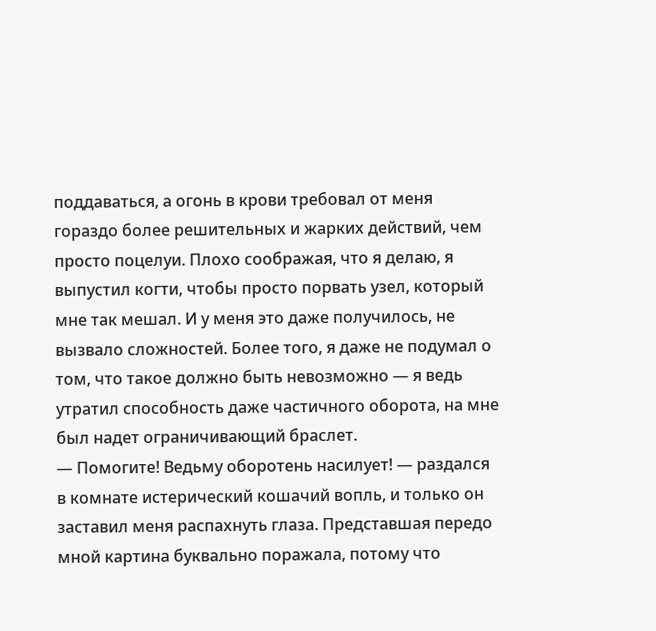поддаваться, а огонь в крови требовал от меня гораздо более решительных и жарких действий, чем просто поцелуи. Плохо соображая, что я делаю, я выпустил когти, чтобы просто порвать узел, который мне так мешал. И у меня это даже получилось, не вызвало сложностей. Более того, я даже не подумал о том, что такое должно быть невозможно — я ведь утратил способность даже частичного оборота, на мне был надет ограничивающий браслет.
— Помогите! Ведьму оборотень насилует! — раздался в комнате истерический кошачий вопль, и только он заставил меня распахнуть глаза. Представшая передо мной картина буквально поражала, потому что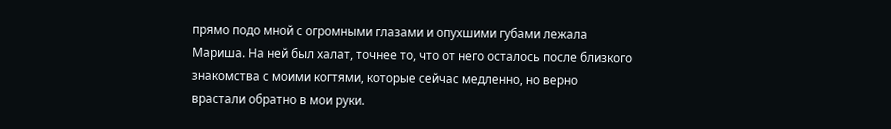прямо подо мной с огромными глазами и опухшими губами лежала Мариша. На ней был халат, точнее то, что от него осталось после близкого знакомства с моими когтями, которые сейчас медленно, но верно врастали обратно в мои руки.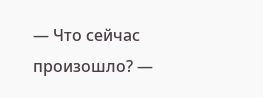— Что сейчас произошло? —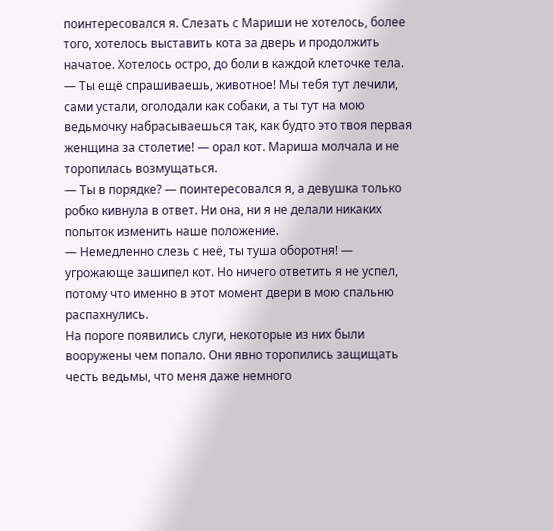поинтересовался я. Слезать с Мариши не хотелось, более того, хотелось выставить кота за дверь и продолжить начатое. Хотелось остро, до боли в каждой клеточке тела.
— Ты ещё спрашиваешь, животное! Мы тебя тут лечили, сами устали, оголодали как собаки, а ты тут на мою ведьмочку набрасываешься так, как будто это твоя первая женщина за столетие! — орал кот. Мариша молчала и не торопилась возмущаться.
— Ты в порядке? — поинтересовался я, а девушка только робко кивнула в ответ. Ни она, ни я не делали никаких попыток изменить наше положение.
— Немедленно слезь с неё, ты туша оборотня! — угрожающе зашипел кот. Но ничего ответить я не успел, потому что именно в этот момент двери в мою спальню распахнулись.
На пороге появились слуги, некоторые из них были вооружены чем попало. Они явно торопились защищать честь ведьмы, что меня даже немного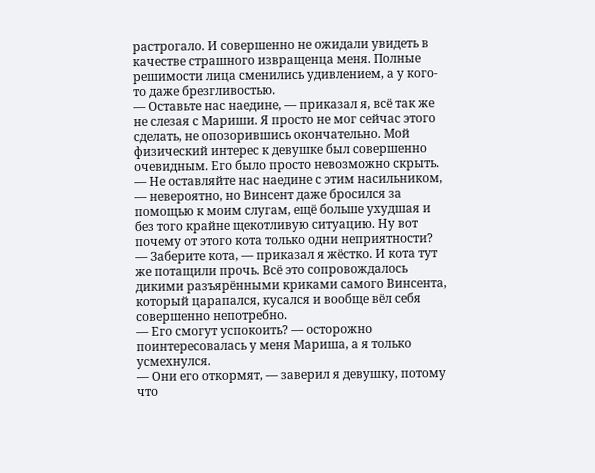растрогало. И совершенно не ожидали увидеть в качестве страшного извращенца меня. Полные решимости лица сменились удивлением, а у кого-то даже брезгливостью.
— Оставьте нас наедине, — приказал я, всё так же не слезая с Мариши. Я просто не мог сейчас этого сделать, не опозорившись окончательно. Мой физический интерес к девушке был совершенно очевидным. Его было просто невозможно скрыть.
— Не оставляйте нас наедине с этим насильником, — невероятно, но Винсент даже бросился за помощью к моим слугам, ещё больше ухудшая и без того крайне щекотливую ситуацию. Ну вот почему от этого кота только одни неприятности?
— Заберите кота, — приказал я жёстко. И кота тут же потащили прочь. Всё это сопровождалось дикими разъярёнными криками самого Винсента, который царапался, кусался и вообще вёл себя совершенно непотребно.
— Его смогут успокоить? — осторожно поинтересовалась у меня Мариша, а я только усмехнулся.
— Они его откормят, — заверил я девушку, потому что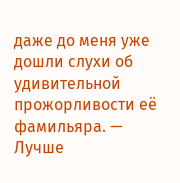даже до меня уже дошли слухи об удивительной прожорливости её фамильяра. — Лучше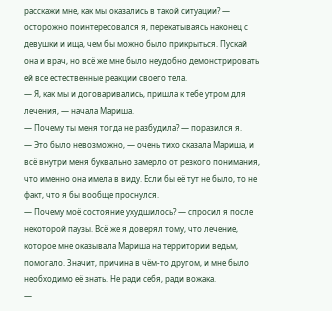расскажи мне, как мы оказались в такой ситуации? — осторожно поинтересовался я, перекатываясь наконец с девушки и ища, чем бы можно было прикрыться. Пускай она и врач, но всё же мне было неудобно демонстрировать ей все естественные реакции своего тела.
— Я, как мы и договаривались, пришла к тебе утром для лечения, — начала Мариша.
— Почему ты меня тогда не разбудила? — поразился я.
— Это было невозможно, — очень тихо сказала Мариша, и всё внутри меня буквально замерло от резкого понимания, что именно она имела в виду. Если бы её тут не было, то не факт, что я бы вообще проснулся.
— Почему моё состояние ухудшилось? — спросил я после некоторой паузы. Всё же я доверял тому, что лечение, которое мне оказывала Мариша на территории ведьм, помогало. Значит, причина в чём-то другом, и мне было необходимо её знать. Не ради себя, ради вожака.
—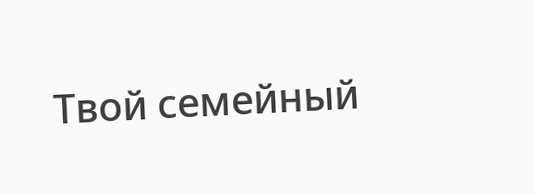Твой семейный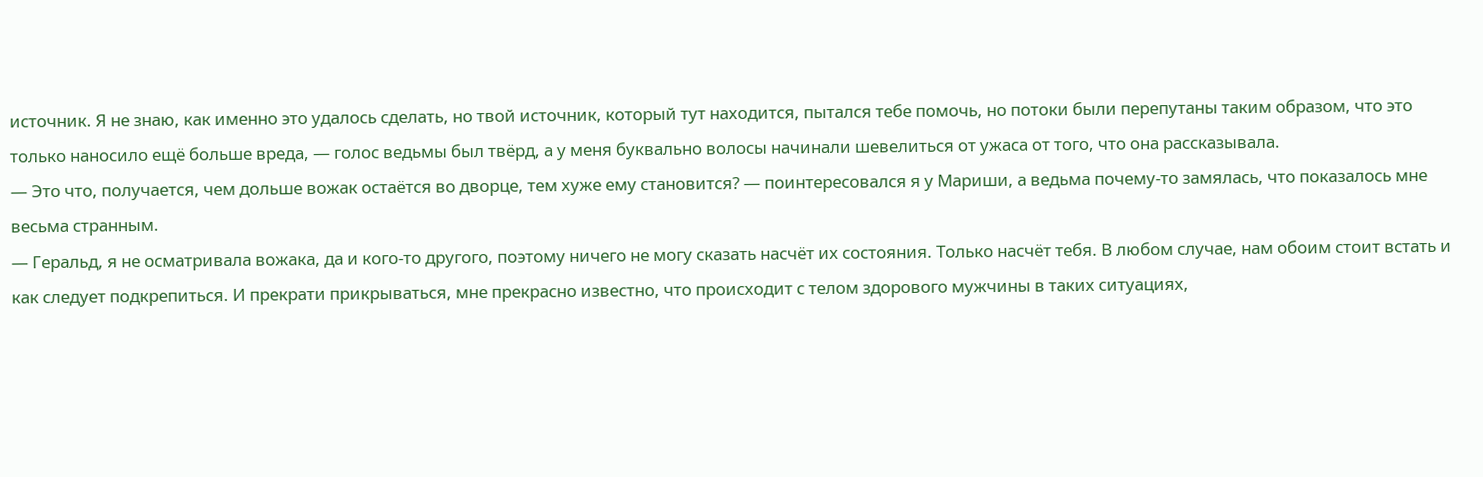источник. Я не знаю, как именно это удалось сделать, но твой источник, который тут находится, пытался тебе помочь, но потоки были перепутаны таким образом, что это только наносило ещё больше вреда, — голос ведьмы был твёрд, а у меня буквально волосы начинали шевелиться от ужаса от того, что она рассказывала.
— Это что, получается, чем дольше вожак остаётся во дворце, тем хуже ему становится? — поинтересовался я у Мариши, а ведьма почему-то замялась, что показалось мне весьма странным.
— Геральд, я не осматривала вожака, да и кого-то другого, поэтому ничего не могу сказать насчёт их состояния. Только насчёт тебя. В любом случае, нам обоим стоит встать и как следует подкрепиться. И прекрати прикрываться, мне прекрасно известно, что происходит с телом здорового мужчины в таких ситуациях,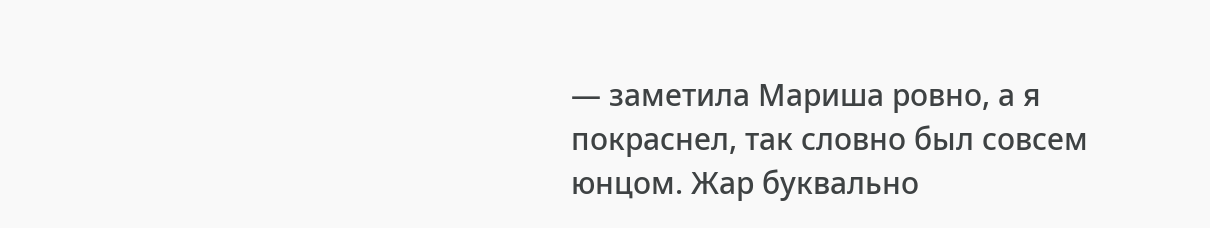— заметила Мариша ровно, а я покраснел, так словно был совсем юнцом. Жар буквально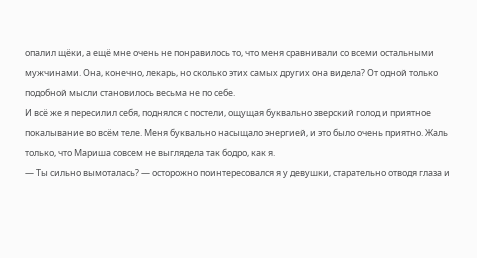опалил щёки, а ещё мне очень не понравилось то, что меня сравнивали со всеми остальными мужчинами. Она, конечно, лекарь, но сколько этих самых других она видела? От одной только подобной мысли становилось весьма не по себе.
И всё же я пересилил себя, поднялся с постели, ощущая буквально зверский голод и приятное покалывание во всём теле. Меня буквально насыщало энергией, и это было очень приятно. Жаль только, что Мариша совсем не выглядела так бодро, как я.
— Ты сильно вымоталась? — осторожно поинтересовался я у девушки, старательно отводя глаза и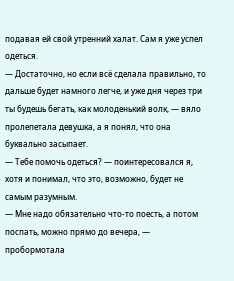подавая ей свой утренний халат. Сам я уже успел одеться.
— Достаточно, но если всё сделала правильно, то дальше будет намного легче, и уже дня через три ты будешь бегать, как молоденький волк, — вяло пролепетала девушка, а я понял, что она буквально засыпает.
— Тебе помочь одеться? — поинтересовался я, хотя и понимал, что это, возможно, будет не самым разумным.
— Мне надо обязательно что-то поесть, а потом поспать, можно прямо до вечера, — пробормотала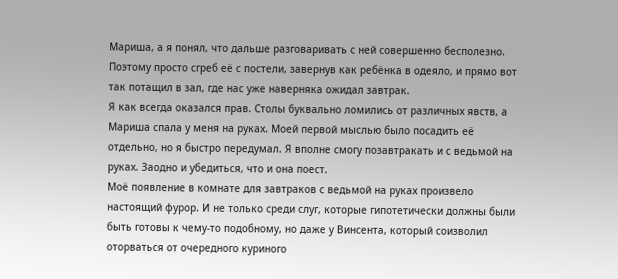Мариша, а я понял, что дальше разговаривать с ней совершенно бесполезно. Поэтому просто сгреб её с постели, завернув как ребёнка в одеяло, и прямо вот так потащил в зал, где нас уже наверняка ожидал завтрак.
Я как всегда оказался прав. Столы буквально ломились от различных явств, а Мариша спала у меня на руках. Моей первой мыслью было посадить её отдельно, но я быстро передумал. Я вполне смогу позавтракать и с ведьмой на руках. Заодно и убедиться, что и она поест.
Моё появление в комнате для завтраков с ведьмой на руках произвело настоящий фурор. И не только среди слуг, которые гипотетически должны были быть готовы к чему-то подобному, но даже у Винсента, который соизволил оторваться от очередного куриного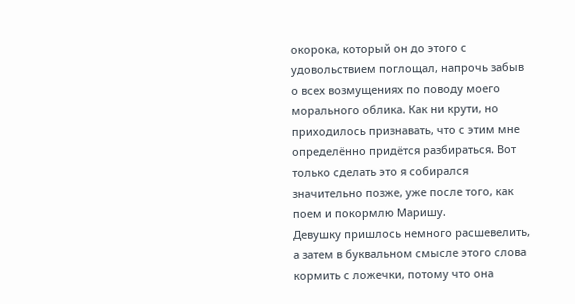окорока, который он до этого с удовольствием поглощал, напрочь забыв о всех возмущениях по поводу моего морального облика. Как ни крути, но приходилось признавать, что с этим мне определённо придётся разбираться. Вот только сделать это я собирался значительно позже, уже после того, как поем и покормлю Маришу.
Девушку пришлось немного расшевелить, а затем в буквальном смысле этого слова кормить с ложечки, потому что она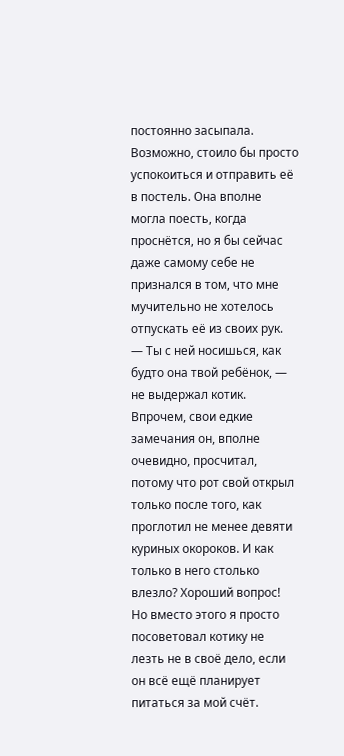постоянно засыпала. Возможно, стоило бы просто успокоиться и отправить её в постель. Она вполне могла поесть, когда проснётся, но я бы сейчас даже самому себе не признался в том, что мне мучительно не хотелось отпускать её из своих рук.
— Ты с ней носишься, как будто она твой ребёнок, — не выдержал котик. Впрочем, свои едкие замечания он, вполне очевидно, просчитал, потому что рот свой открыл только после того, как проглотил не менее девяти куриных окороков. И как только в него столько влезло? Хороший вопрос!
Но вместо этого я просто посоветовал котику не лезть не в своё дело, если он всё ещё планирует питаться за мой счёт.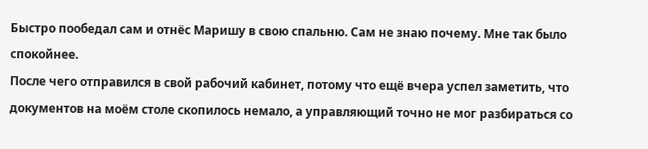Быстро пообедал сам и отнёс Маришу в свою спальню. Сам не знаю почему. Мне так было спокойнее.
После чего отправился в свой рабочий кабинет, потому что ещё вчера успел заметить, что документов на моём столе скопилось немало, а управляющий точно не мог разбираться со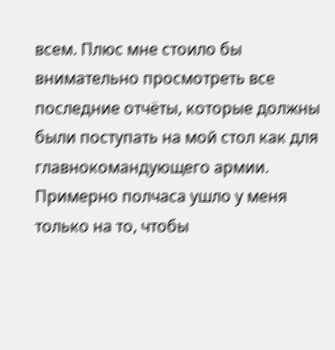всем. Плюс мне стоило бы внимательно просмотреть все последние отчёты, которые должны были поступать на мой стол как для главнокомандующего армии.
Примерно полчаса ушло у меня только на то, чтобы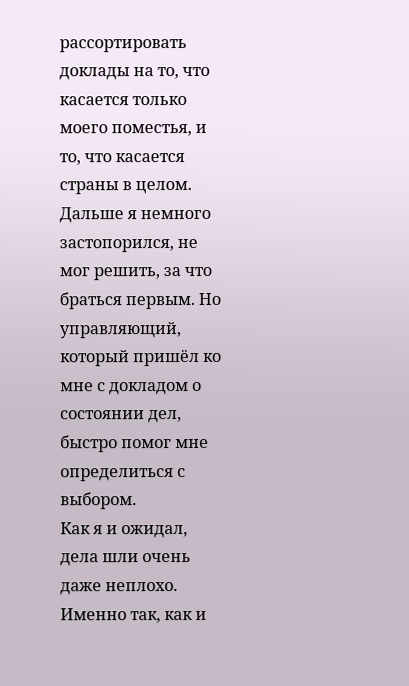рассортировать доклады на то, что касается только моего поместья, и то, что касается страны в целом. Дальше я немного застопорился, не мог решить, за что браться первым. Но управляющий, который пришёл ко мне с докладом о состоянии дел, быстро помог мне определиться с выбором.
Как я и ожидал, дела шли очень даже неплохо. Именно так, как и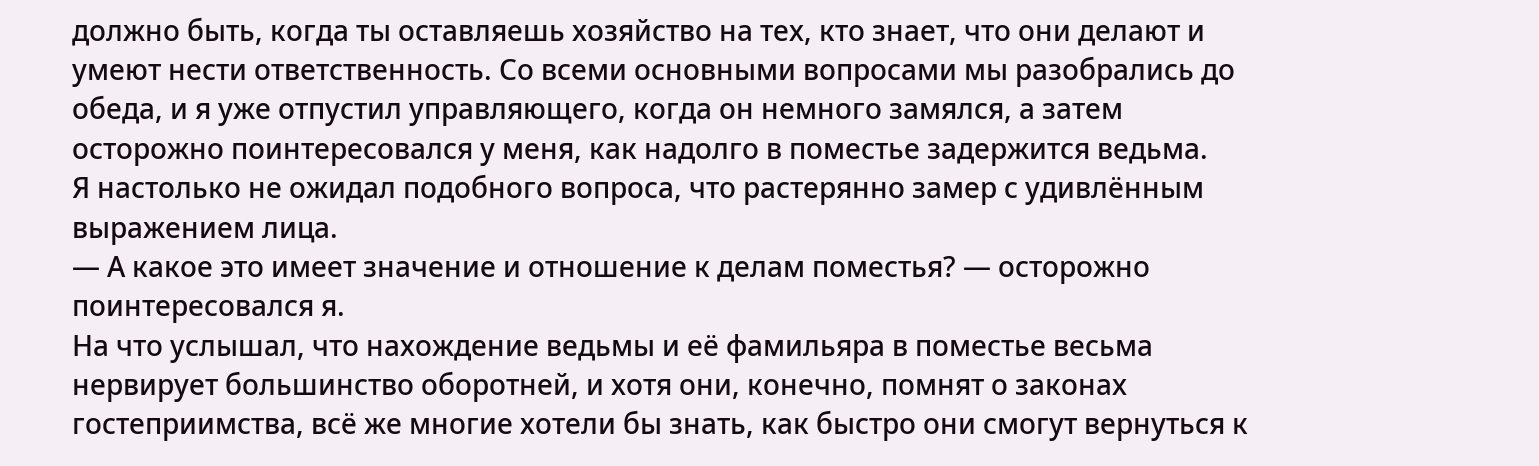должно быть, когда ты оставляешь хозяйство на тех, кто знает, что они делают и умеют нести ответственность. Со всеми основными вопросами мы разобрались до обеда, и я уже отпустил управляющего, когда он немного замялся, а затем осторожно поинтересовался у меня, как надолго в поместье задержится ведьма.
Я настолько не ожидал подобного вопроса, что растерянно замер с удивлённым выражением лица.
— А какое это имеет значение и отношение к делам поместья? — осторожно поинтересовался я.
На что услышал, что нахождение ведьмы и её фамильяра в поместье весьма нервирует большинство оборотней, и хотя они, конечно, помнят о законах гостеприимства, всё же многие хотели бы знать, как быстро они смогут вернуться к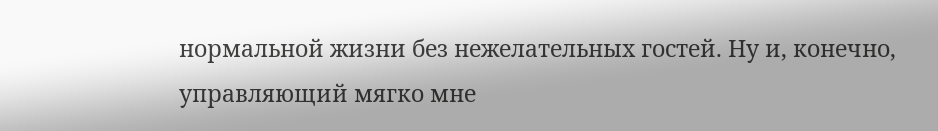нормальной жизни без нежелательных гостей. Ну и, конечно, управляющий мягко мне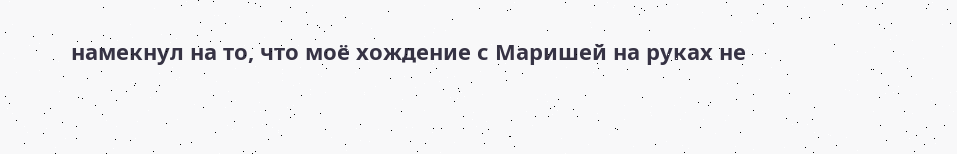намекнул на то, что моё хождение с Маришей на руках не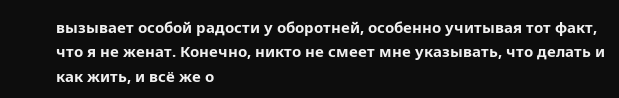вызывает особой радости у оборотней, особенно учитывая тот факт, что я не женат. Конечно, никто не смеет мне указывать, что делать и как жить, и всё же о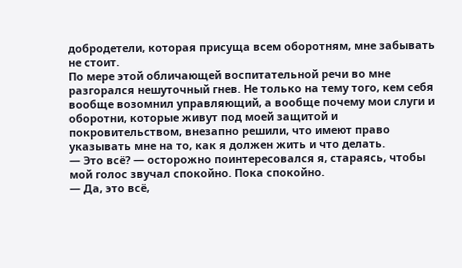добродетели, которая присуща всем оборотням, мне забывать не стоит.
По мере этой обличающей воспитательной речи во мне разгорался нешуточный гнев. Не только на тему того, кем себя вообще возомнил управляющий, а вообще почему мои слуги и оборотни, которые живут под моей защитой и покровительством, внезапно решили, что имеют право указывать мне на то, как я должен жить и что делать.
— Это всё? — осторожно поинтересовался я, стараясь, чтобы мой голос звучал спокойно. Пока спокойно.
— Да, это всё,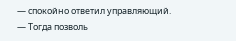— спокойно ответил управляющий.
— Тогда позволь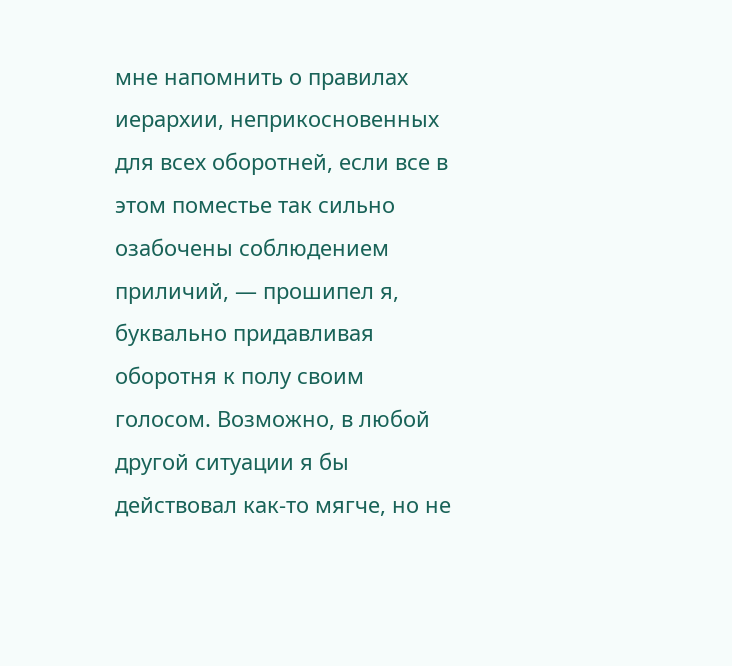мне напомнить о правилах иерархии, неприкосновенных для всех оборотней, если все в этом поместье так сильно озабочены соблюдением приличий, — прошипел я, буквально придавливая оборотня к полу своим голосом. Возможно, в любой другой ситуации я бы действовал как-то мягче, но не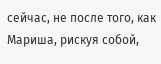сейчас, не после того, как Мариша, рискуя собой,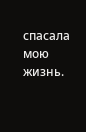спасала мою жизнь.